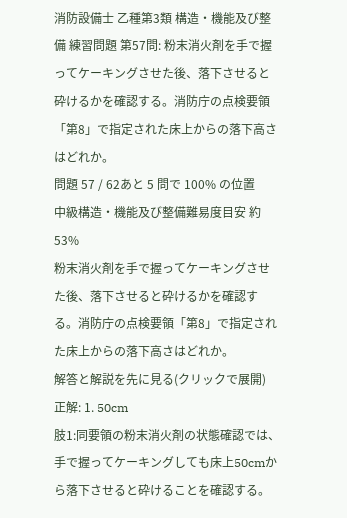消防設備士 乙種第3類 構造・機能及び整備 練習問題 第57問: 粉末消火剤を手で握ってケーキングさせた後、落下させると砕けるかを確認する。消防庁の点検要領「第8」で指定された床上からの落下高さはどれか。
問題 57 / 62あと 5 問で 100% の位置
中級構造・機能及び整備難易度目安 約 53%
粉末消火剤を手で握ってケーキングさせた後、落下させると砕けるかを確認する。消防庁の点検要領「第8」で指定された床上からの落下高さはどれか。
解答と解説を先に見る(クリックで展開)
正解: 1. 50cm
肢1:同要領の粉末消火剤の状態確認では、手で握ってケーキングしても床上50cmから落下させると砕けることを確認する。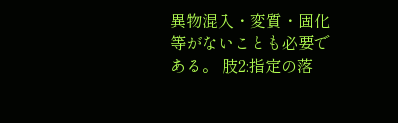異物混入・変質・固化等がないことも必要である。 肢2:指定の落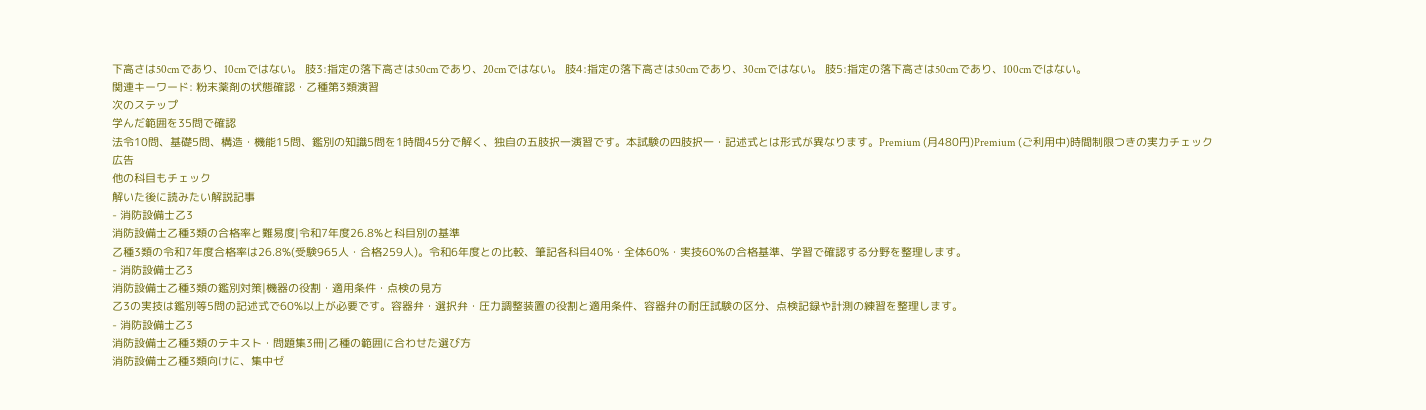下高さは50cmであり、10cmではない。 肢3:指定の落下高さは50cmであり、20cmではない。 肢4:指定の落下高さは50cmであり、30cmではない。 肢5:指定の落下高さは50cmであり、100cmではない。
関連キーワード: 粉末薬剤の状態確認・乙種第3類演習
次のステップ
学んだ範囲を35問で確認
法令10問、基礎5問、構造・機能15問、鑑別の知識5問を1時間45分で解く、独自の五肢択一演習です。本試験の四肢択一・記述式とは形式が異なります。Premium (月480円)Premium (ご利用中)時間制限つきの実力チェック
広告
他の科目もチェック
解いた後に読みたい解説記事
- 消防設備士乙3
消防設備士乙種3類の合格率と難易度|令和7年度26.8%と科目別の基準
乙種3類の令和7年度合格率は26.8%(受験965人・合格259人)。令和6年度との比較、筆記各科目40%・全体60%・実技60%の合格基準、学習で確認する分野を整理します。
- 消防設備士乙3
消防設備士乙種3類の鑑別対策|機器の役割・適用条件・点検の見方
乙3の実技は鑑別等5問の記述式で60%以上が必要です。容器弁・選択弁・圧力調整装置の役割と適用条件、容器弁の耐圧試験の区分、点検記録や計測の練習を整理します。
- 消防設備士乙3
消防設備士乙種3類のテキスト・問題集3冊|乙種の範囲に合わせた選び方
消防設備士乙種3類向けに、集中ゼ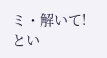ミ・解いて!とい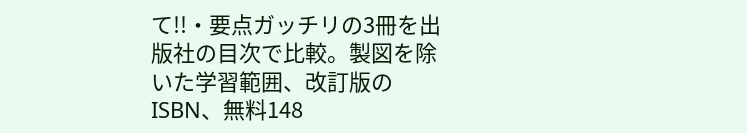て!!・要点ガッチリの3冊を出版社の目次で比較。製図を除いた学習範囲、改訂版のISBN、無料148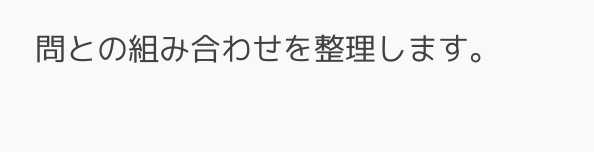問との組み合わせを整理します。